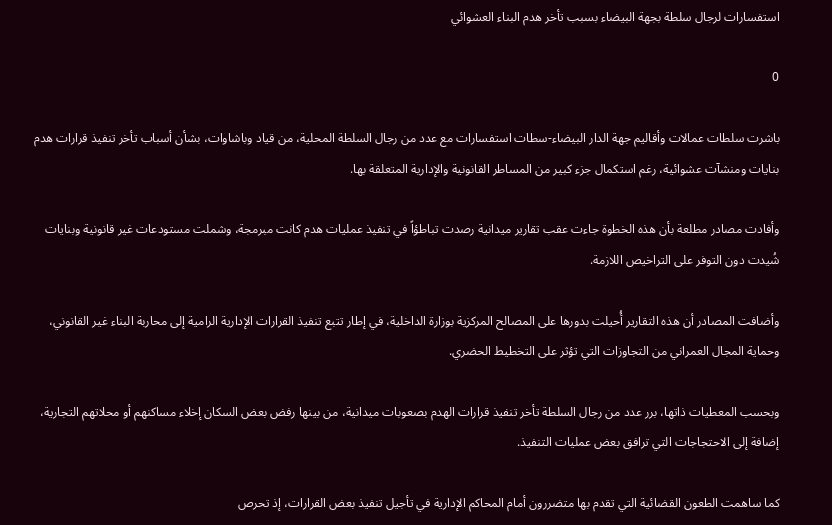استفسارات لرجال سلطة بجهة البيضاء بسبب تأخر هدم البناء العشوائي

0

باشرت سلطات عمالات وأقاليم جهة الدار البيضاء-سطات استفسارات مع عدد من رجال السلطة المحلية، من قياد وباشاوات، بشأن أسباب تأخر تنفيذ قرارات هدم بنايات ومنشآت عشوائية، رغم استكمال جزء كبير من المساطر القانونية والإدارية المتعلقة بها.

وأفادت مصادر مطلعة بأن هذه الخطوة جاءت عقب تقارير ميدانية رصدت تباطؤاً في تنفيذ عمليات هدم كانت مبرمجة، وشملت مستودعات غير قانونية وبنايات شُيدت دون التوفر على التراخيص اللازمة.

وأضافت المصادر أن هذه التقارير أُحيلت بدورها على المصالح المركزية بوزارة الداخلية، في إطار تتبع تنفيذ القرارات الإدارية الرامية إلى محاربة البناء غير القانوني، وحماية المجال العمراني من التجاوزات التي تؤثر على التخطيط الحضري.

وبحسب المعطيات ذاتها، برر عدد من رجال السلطة تأخر تنفيذ قرارات الهدم بصعوبات ميدانية، من بينها رفض بعض السكان إخلاء مساكنهم أو محلاتهم التجارية، إضافة إلى الاحتجاجات التي ترافق بعض عمليات التنفيذ.

كما ساهمت الطعون القضائية التي تقدم بها متضررون أمام المحاكم الإدارية في تأجيل تنفيذ بعض القرارات، إذ تحرص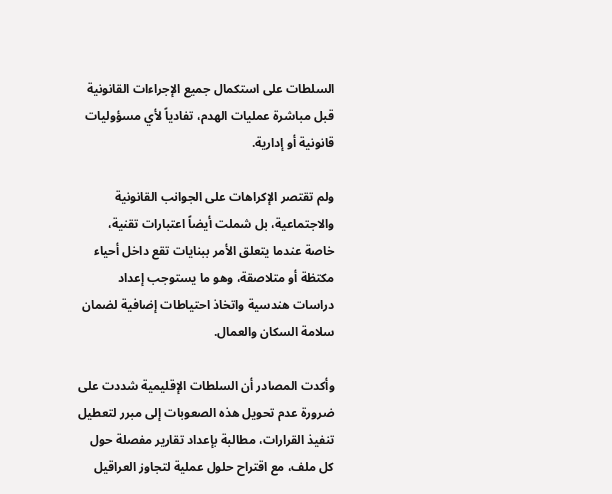السلطات على استكمال جميع الإجراءات القانونية قبل مباشرة عمليات الهدم، تفادياً لأي مسؤوليات قانونية أو إدارية.

ولم تقتصر الإكراهات على الجوانب القانونية والاجتماعية، بل شملت أيضاً اعتبارات تقنية، خاصة عندما يتعلق الأمر ببنايات تقع داخل أحياء مكتظة أو متلاصقة، وهو ما يستوجب إعداد دراسات هندسية واتخاذ احتياطات إضافية لضمان سلامة السكان والعمال.

وأكدت المصادر أن السلطات الإقليمية شددت على ضرورة عدم تحويل هذه الصعوبات إلى مبرر لتعطيل تنفيذ القرارات، مطالبة بإعداد تقارير مفصلة حول كل ملف، مع اقتراح حلول عملية لتجاوز العراقيل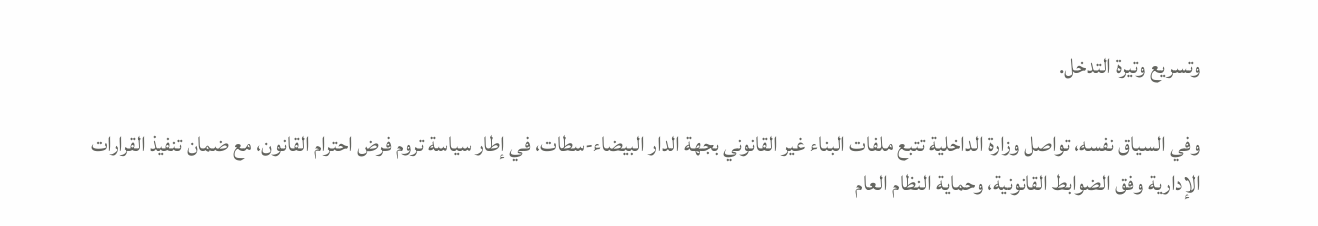وتسريع وتيرة التدخل.

وفي السياق نفسه، تواصل وزارة الداخلية تتبع ملفات البناء غير القانوني بجهة الدار البيضاء-سطات، في إطار سياسة تروم فرض احترام القانون، مع ضمان تنفيذ القرارات الإدارية وفق الضوابط القانونية، وحماية النظام العام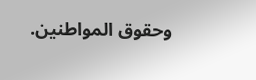وحقوق المواطنين.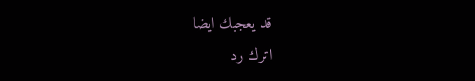قد يعجبك ايضا
اترك رد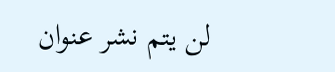لن يتم نشر عنوان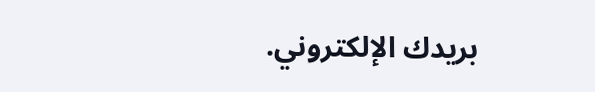بريدك الإلكتروني.